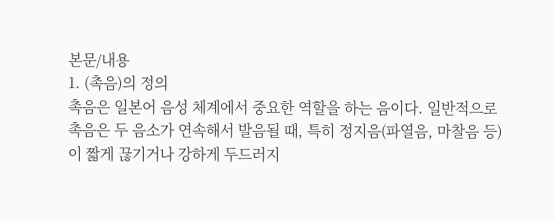본문/내용
1. (촉음)의 정의
촉음은 일본어 음성 체계에서 중요한 역할을 하는 음이다. 일반적으로 촉음은 두 음소가 연속해서 발음될 때, 특히 정지음(파열음, 마찰음 등)이 짧게 끊기거나 강하게 두드러지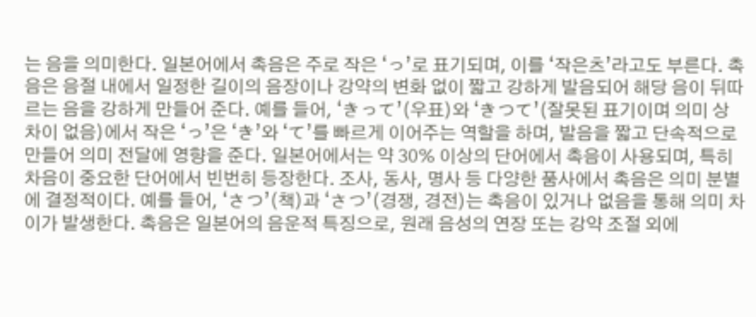는 음을 의미한다. 일본어에서 촉음은 주로 작은 ‘っ’로 표기되며, 이를 ‘작은츠’라고도 부른다. 촉음은 음절 내에서 일정한 길이의 음장이나 강약의 변화 없이 짧고 강하게 발음되어 해당 음이 뒤따르는 음을 강하게 만들어 준다. 예를 들어, ‘きって’(우표)와 ‘きつて’(잘못된 표기이며 의미 상 차이 없음)에서 작은 ‘っ’은 ‘き’와 ‘て’를 빠르게 이어주는 역할을 하며, 발음을 짧고 단속적으로 만들어 의미 전달에 영향을 준다. 일본어에서는 약 30% 이상의 단어에서 촉음이 사용되며, 특히 차음이 중요한 단어에서 빈번히 등장한다. 조사, 동사, 명사 등 다양한 품사에서 촉음은 의미 분별에 결정적이다. 예를 들어, ‘さつ’(책)과 ‘さつ’(경쟁, 경전)는 촉음이 있거나 없음을 통해 의미 차이가 발생한다. 촉음은 일본어의 음운적 특징으로, 원래 음성의 연장 또는 강약 조절 외에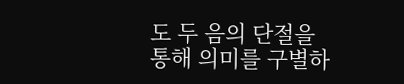도 두 음의 단절을 통해 의미를 구별하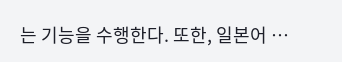는 기능을 수행한다. 또한, 일본어 …